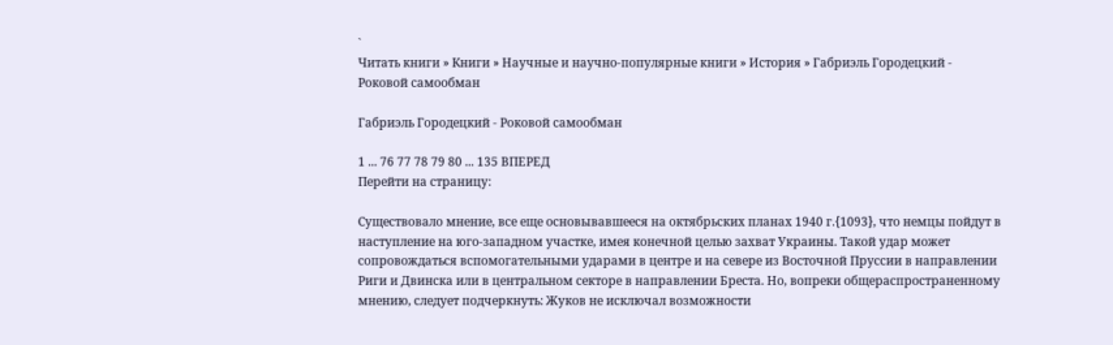`
Читать книги » Книги » Научные и научно-популярные книги » История » Габриэль Городецкий - Роковой самообман

Габриэль Городецкий - Роковой самообман

1 ... 76 77 78 79 80 ... 135 ВПЕРЕД
Перейти на страницу:

Существовало мнение, все еще основывавшееся на октябрьских планах 1940 г.{1093}, что немцы пойдут в наступление на юго-западном участке, имея конечной целью захват Украины. Такой удар может сопровождаться вспомогательными ударами в центре и на севере из Восточной Пруссии в направлении Риги и Двинска или в центральном секторе в направлении Бреста. Но, вопреки общераспространенному мнению, следует подчеркнуть: Жуков не исключал возможности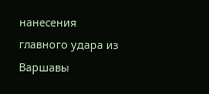нанесения главного удара из Варшавы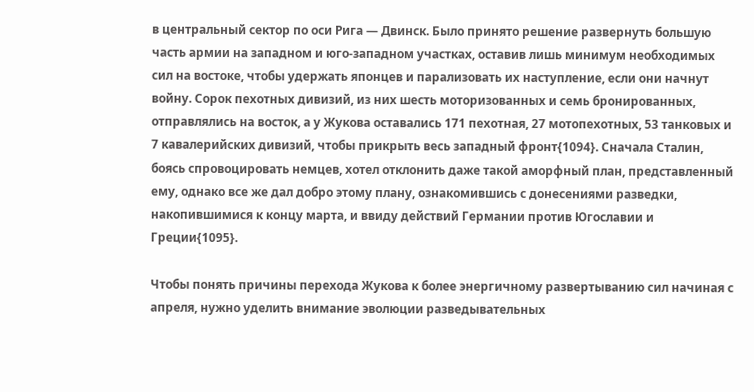в центральный сектор по оси Рига — Двинск. Было принято решение развернуть большую часть армии на западном и юго-западном участках, оставив лишь минимум необходимых сил на востоке, чтобы удержать японцев и парализовать их наступление, если они начнут войну. Сорок пехотных дивизий, из них шесть моторизованных и семь бронированных, отправлялись на восток, а у Жукова оставались 171 пехотная, 27 мотопехотных, 53 танковых и 7 кавалерийских дивизий, чтобы прикрыть весь западный фронт{1094}. Сначала Сталин, боясь спровоцировать немцев, хотел отклонить даже такой аморфный план, представленный ему, однако все же дал добро этому плану, ознакомившись с донесениями разведки, накопившимися к концу марта, и ввиду действий Германии против Югославии и Греции{1095}.

Чтобы понять причины перехода Жукова к более энергичному развертыванию сил начиная с апреля, нужно уделить внимание эволюции разведывательных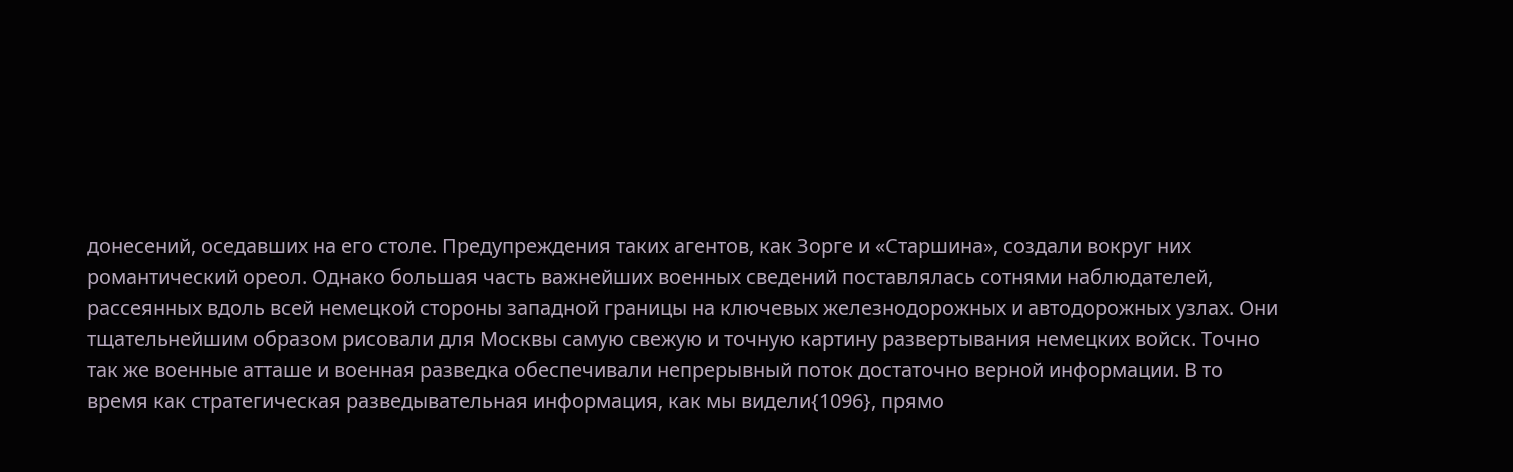донесений, оседавших на его столе. Предупреждения таких агентов, как Зорге и «Старшина», создали вокруг них романтический ореол. Однако большая часть важнейших военных сведений поставлялась сотнями наблюдателей, рассеянных вдоль всей немецкой стороны западной границы на ключевых железнодорожных и автодорожных узлах. Они тщательнейшим образом рисовали для Москвы самую свежую и точную картину развертывания немецких войск. Точно так же военные атташе и военная разведка обеспечивали непрерывный поток достаточно верной информации. В то время как стратегическая разведывательная информация, как мы видели{1096}, прямо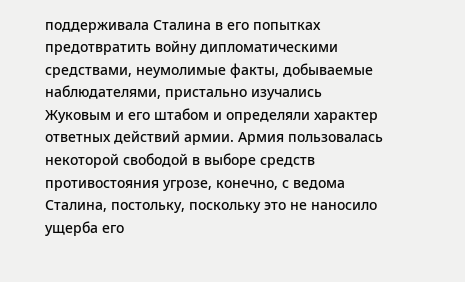поддерживала Сталина в его попытках предотвратить войну дипломатическими средствами, неумолимые факты, добываемые наблюдателями, пристально изучались Жуковым и его штабом и определяли характер ответных действий армии. Армия пользовалась некоторой свободой в выборе средств противостояния угрозе, конечно, с ведома Сталина, постольку, поскольку это не наносило ущерба его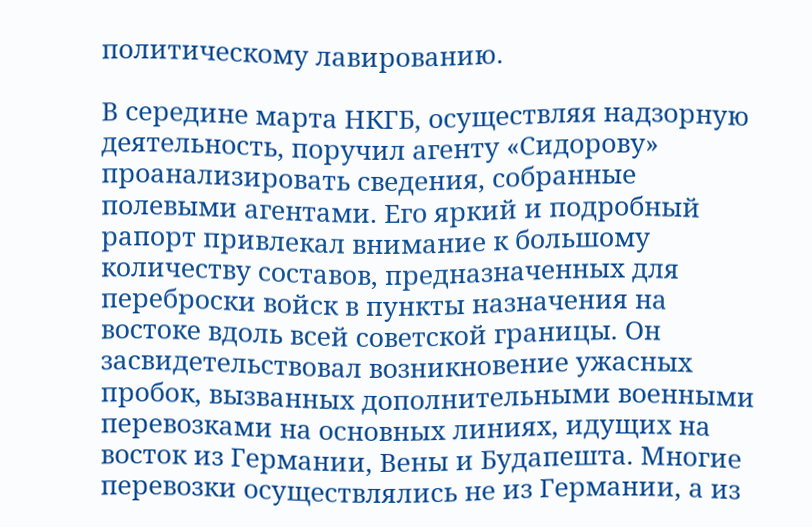политическому лавированию.

В середине марта НКГБ, осуществляя надзорную деятельность, поручил агенту «Сидорову» проанализировать сведения, собранные полевыми агентами. Его яркий и подробный рапорт привлекал внимание к большому количеству составов, предназначенных для переброски войск в пункты назначения на востоке вдоль всей советской границы. Он засвидетельствовал возникновение ужасных пробок, вызванных дополнительными военными перевозками на основных линиях, идущих на восток из Германии, Вены и Будапешта. Многие перевозки осуществлялись не из Германии, а из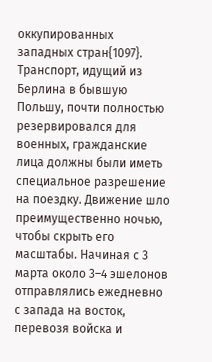оккупированных западных стран{1097}. Транспорт, идущий из Берлина в бывшую Польшу, почти полностью резервировался для военных, гражданские лица должны были иметь специальное разрешение на поездку. Движение шло преимущественно ночью, чтобы скрыть его масштабы. Начиная с 3 марта около 3–4 эшелонов отправлялись ежедневно с запада на восток, перевозя войска и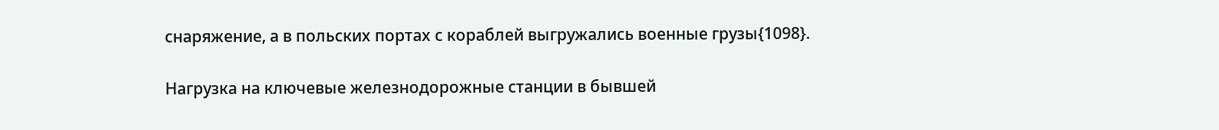снаряжение, а в польских портах с кораблей выгружались военные грузы{1098}.

Нагрузка на ключевые железнодорожные станции в бывшей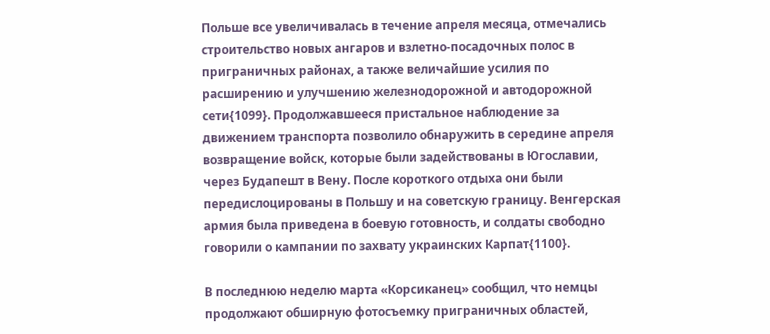Польше все увеличивалась в течение апреля месяца, отмечались строительство новых ангаров и взлетно-посадочных полос в приграничных районах, а также величайшие усилия по расширению и улучшению железнодорожной и автодорожной сети{1099}. Продолжавшееся пристальное наблюдение за движением транспорта позволило обнаружить в середине апреля возвращение войск, которые были задействованы в Югославии, через Будапешт в Вену. После короткого отдыха они были передислоцированы в Польшу и на советскую границу. Венгерская армия была приведена в боевую готовность, и солдаты свободно говорили о кампании по захвату украинских Карпат{1100}.

В последнюю неделю марта «Корсиканец» сообщил, что немцы продолжают обширную фотосъемку приграничных областей,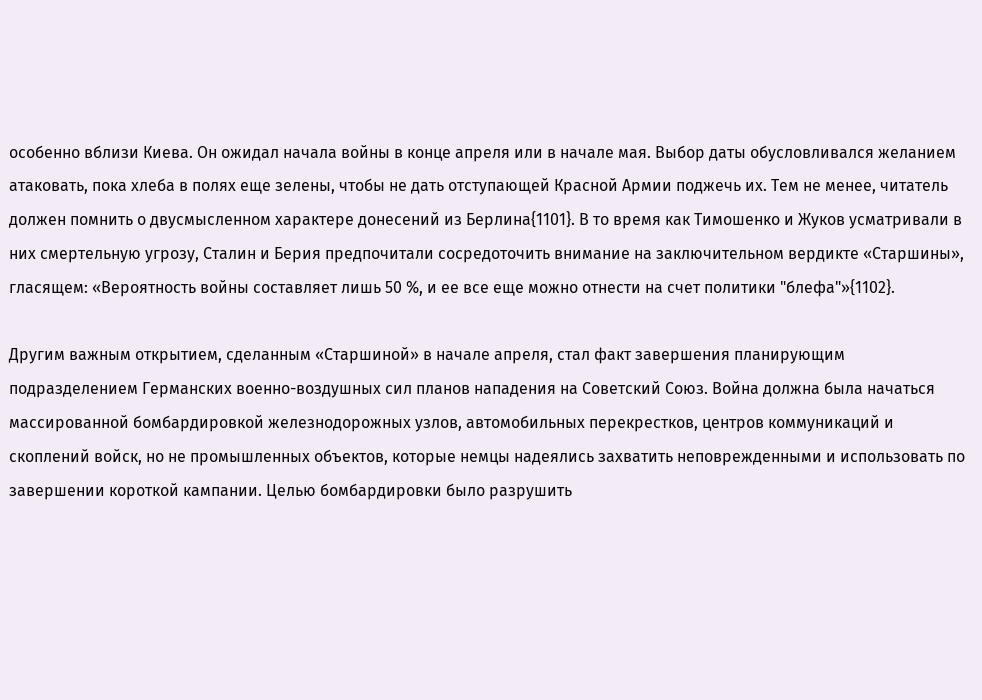особенно вблизи Киева. Он ожидал начала войны в конце апреля или в начале мая. Выбор даты обусловливался желанием атаковать, пока хлеба в полях еще зелены, чтобы не дать отступающей Красной Армии поджечь их. Тем не менее, читатель должен помнить о двусмысленном характере донесений из Берлина{1101}. В то время как Тимошенко и Жуков усматривали в них смертельную угрозу, Сталин и Берия предпочитали сосредоточить внимание на заключительном вердикте «Старшины», гласящем: «Вероятность войны составляет лишь 50 %, и ее все еще можно отнести на счет политики "блефа"»{1102}.

Другим важным открытием, сделанным «Старшиной» в начале апреля, стал факт завершения планирующим подразделением Германских военно-воздушных сил планов нападения на Советский Союз. Война должна была начаться массированной бомбардировкой железнодорожных узлов, автомобильных перекрестков, центров коммуникаций и скоплений войск, но не промышленных объектов, которые немцы надеялись захватить неповрежденными и использовать по завершении короткой кампании. Целью бомбардировки было разрушить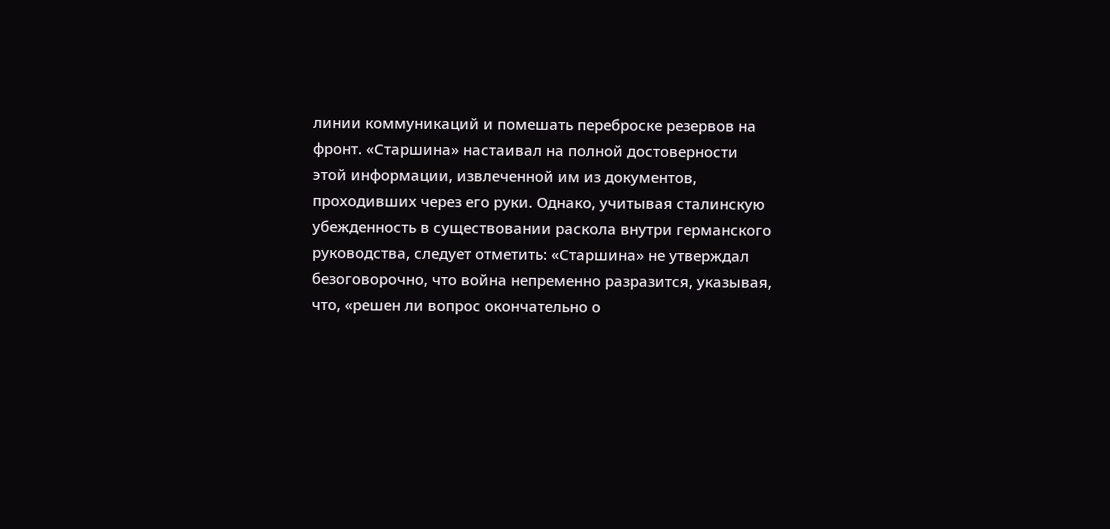линии коммуникаций и помешать переброске резервов на фронт. «Старшина» настаивал на полной достоверности этой информации, извлеченной им из документов, проходивших через его руки. Однако, учитывая сталинскую убежденность в существовании раскола внутри германского руководства, следует отметить: «Старшина» не утверждал безоговорочно, что война непременно разразится, указывая, что, «решен ли вопрос окончательно о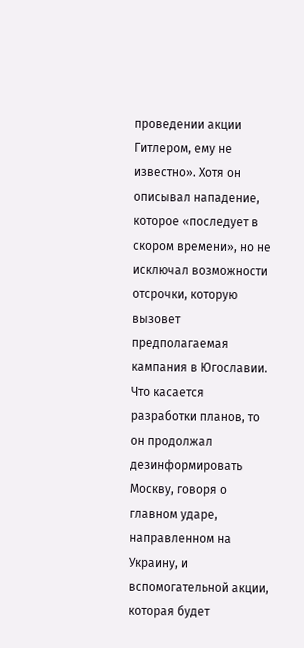проведении акции Гитлером, ему не известно». Хотя он описывал нападение, которое «последует в скором времени», но не исключал возможности отсрочки, которую вызовет предполагаемая кампания в Югославии. Что касается разработки планов, то он продолжал дезинформировать Москву, говоря о главном ударе, направленном на Украину, и вспомогательной акции, которая будет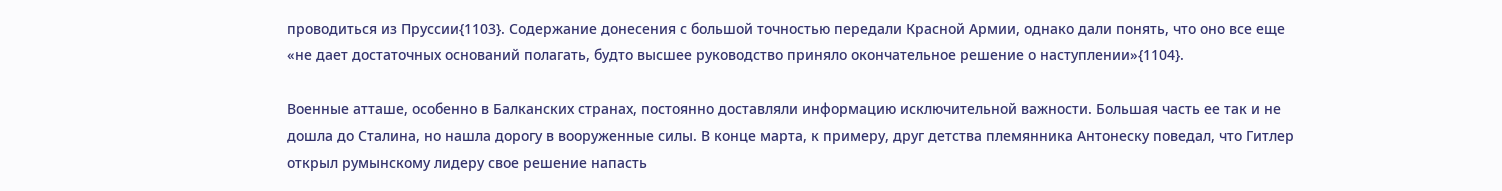проводиться из Пруссии{1103}. Содержание донесения с большой точностью передали Красной Армии, однако дали понять, что оно все еще «не дает достаточных оснований полагать, будто высшее руководство приняло окончательное решение о наступлении»{1104}.

Военные атташе, особенно в Балканских странах, постоянно доставляли информацию исключительной важности. Большая часть ее так и не дошла до Сталина, но нашла дорогу в вооруженные силы. В конце марта, к примеру, друг детства племянника Антонеску поведал, что Гитлер открыл румынскому лидеру свое решение напасть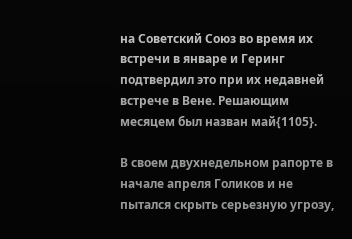на Советский Союз во время их встречи в январе и Геринг подтвердил это при их недавней встрече в Вене. Решающим месяцем был назван май{1105}.

В своем двухнедельном рапорте в начале апреля Голиков и не пытался скрыть серьезную угрозу,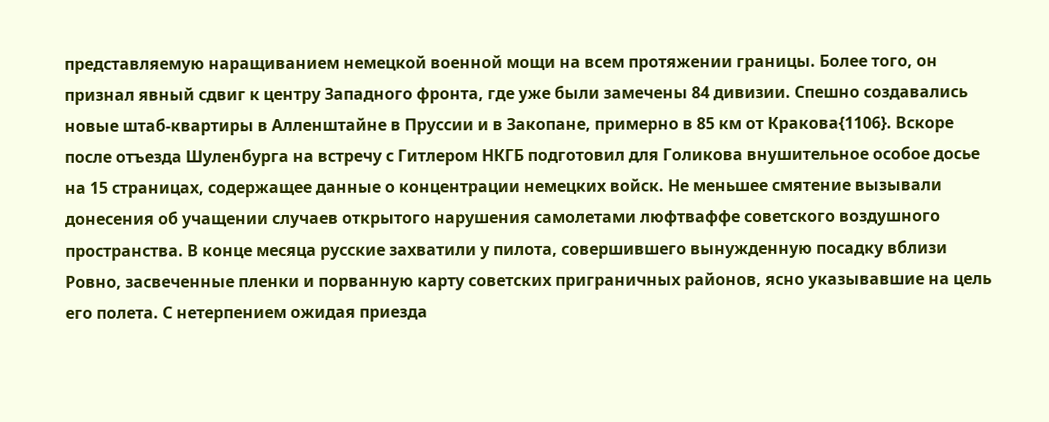представляемую наращиванием немецкой военной мощи на всем протяжении границы. Более того, он признал явный сдвиг к центру Западного фронта, где уже были замечены 84 дивизии. Спешно создавались новые штаб-квартиры в Алленштайне в Пруссии и в Закопане, примерно в 85 км от Кракова{1106}. Вскоре после отъезда Шуленбурга на встречу с Гитлером НКГБ подготовил для Голикова внушительное особое досье на 15 страницах, содержащее данные о концентрации немецких войск. Не меньшее смятение вызывали донесения об учащении случаев открытого нарушения самолетами люфтваффе советского воздушного пространства. В конце месяца русские захватили у пилота, совершившего вынужденную посадку вблизи Ровно, засвеченные пленки и порванную карту советских приграничных районов, ясно указывавшие на цель его полета. С нетерпением ожидая приезда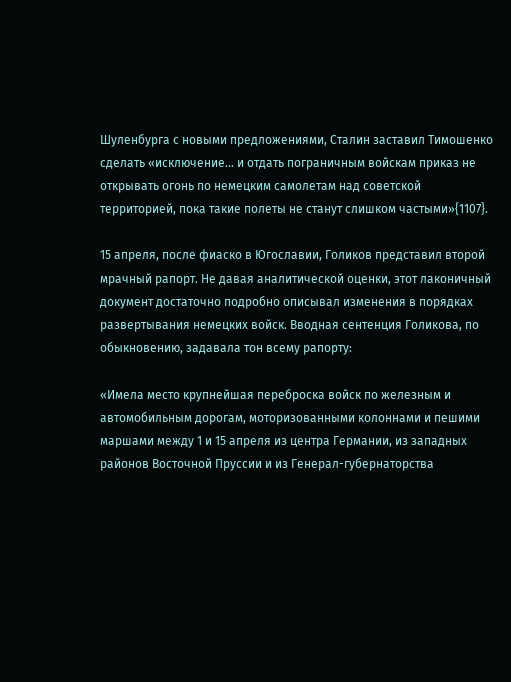Шуленбурга с новыми предложениями, Сталин заставил Тимошенко сделать «исключение… и отдать пограничным войскам приказ не открывать огонь по немецким самолетам над советской территорией, пока такие полеты не станут слишком частыми»{1107}.

15 апреля, после фиаско в Югославии, Голиков представил второй мрачный рапорт. Не давая аналитической оценки, этот лаконичный документ достаточно подробно описывал изменения в порядках развертывания немецких войск. Вводная сентенция Голикова, по обыкновению, задавала тон всему рапорту:

«Имела место крупнейшая переброска войск по железным и автомобильным дорогам, моторизованными колоннами и пешими маршами между 1 и 15 апреля из центра Германии, из западных районов Восточной Пруссии и из Генерал-губернаторства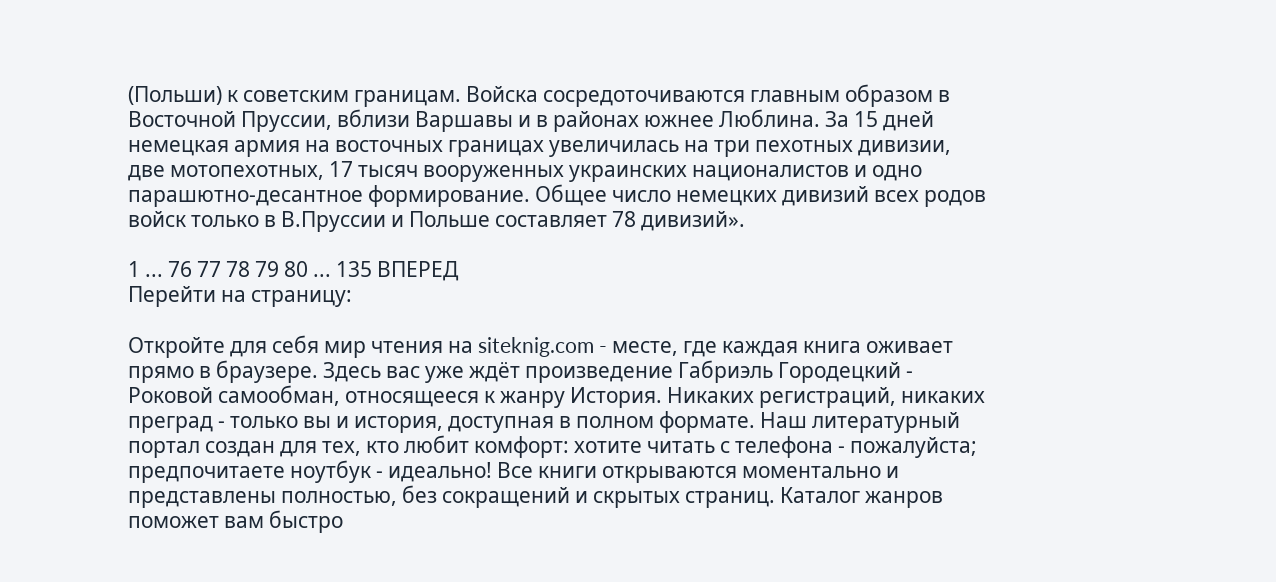(Польши) к советским границам. Войска сосредоточиваются главным образом в Восточной Пруссии, вблизи Варшавы и в районах южнее Люблина. За 15 дней немецкая армия на восточных границах увеличилась на три пехотных дивизии, две мотопехотных, 17 тысяч вооруженных украинских националистов и одно парашютно-десантное формирование. Общее число немецких дивизий всех родов войск только в В.Пруссии и Польше составляет 78 дивизий».

1 ... 76 77 78 79 80 ... 135 ВПЕРЕД
Перейти на страницу:

Откройте для себя мир чтения на siteknig.com - месте, где каждая книга оживает прямо в браузере. Здесь вас уже ждёт произведение Габриэль Городецкий - Роковой самообман, относящееся к жанру История. Никаких регистраций, никаких преград - только вы и история, доступная в полном формате. Наш литературный портал создан для тех, кто любит комфорт: хотите читать с телефона - пожалуйста; предпочитаете ноутбук - идеально! Все книги открываются моментально и представлены полностью, без сокращений и скрытых страниц. Каталог жанров поможет вам быстро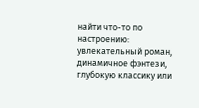найти что-то по настроению: увлекательный роман, динамичное фэнтези, глубокую классику или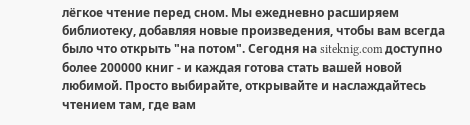лёгкое чтение перед сном. Мы ежедневно расширяем библиотеку, добавляя новые произведения, чтобы вам всегда было что открыть "на потом". Сегодня на siteknig.com доступно более 200000 книг - и каждая готова стать вашей новой любимой. Просто выбирайте, открывайте и наслаждайтесь чтением там, где вам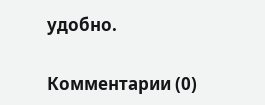удобно.

Комментарии (0)